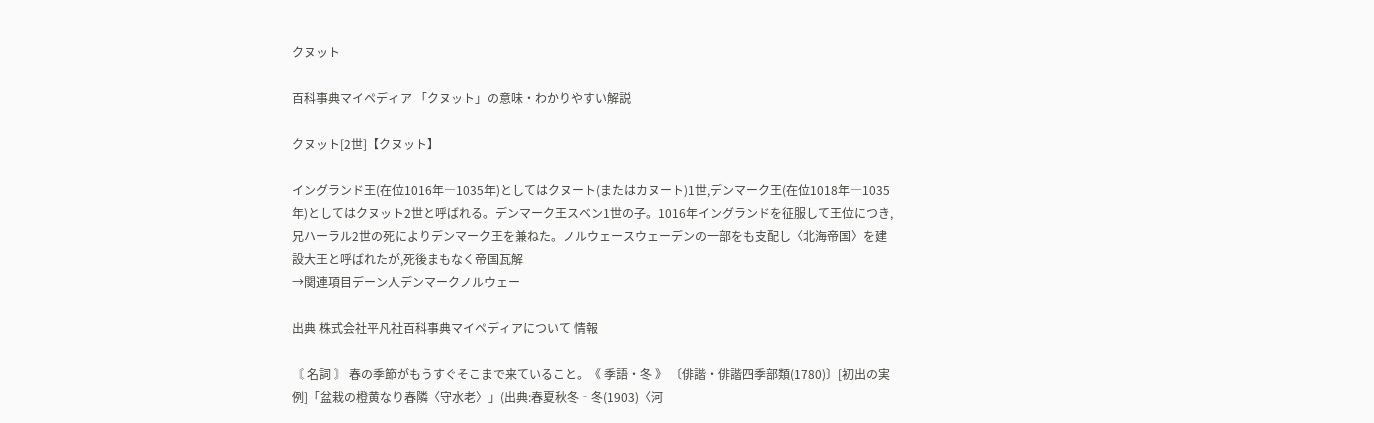クヌット

百科事典マイペディア 「クヌット」の意味・わかりやすい解説

クヌット[2世]【クヌット】

イングランド王(在位1016年―1035年)としてはクヌート(またはカヌート)1世,デンマーク王(在位1018年―1035年)としてはクヌット2世と呼ばれる。デンマーク王スベン1世の子。1016年イングランドを征服して王位につき,兄ハーラル2世の死によりデンマーク王を兼ねた。ノルウェースウェーデンの一部をも支配し〈北海帝国〉を建設大王と呼ばれたが,死後まもなく帝国瓦解
→関連項目デーン人デンマークノルウェー

出典 株式会社平凡社百科事典マイペディアについて 情報

〘 名詞 〙 春の季節がもうすぐそこまで来ていること。《 季語・冬 》 〔俳諧・俳諧四季部類(1780)〕[初出の実例]「盆栽の橙黄なり春隣〈守水老〉」(出典:春夏秋冬‐冬(1903)〈河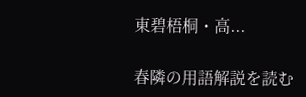東碧梧桐・高...

春隣の用語解説を読む